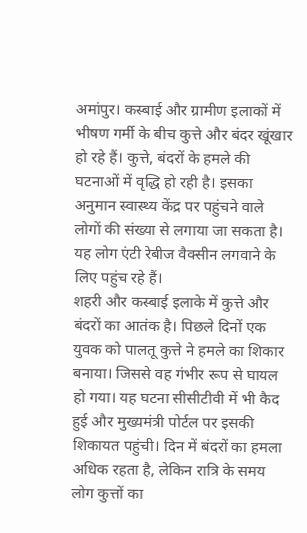अमांपुर। कस्बाई और ग्रामीण इलाकों में भीषण गर्मी के बीच कुत्ते और बंदर खूंखार हो रहे हैं। कुत्ते, बंदरों के हमले की घटनाओं में वृद्धि हो रही है। इसका अनुमान स्वास्थ्य केंद्र पर पहुंचने वाले लोगों की संख्या से लगाया जा सकता है। यह लोग एंटी रेबीज वैक्सीन लगवाने के लिए पहुंच रहे हैं।
शहरी और कस्बाई इलाके में कुत्ते और बंदरों का आतंक है। पिछले दिनों एक युवक को पालतू कुत्ते ने हमले का शिकार बनाया। जिससे वह गंभीर रूप से घायल हो गया। यह घटना सीसीटीवी में भी कैद हुई और मुख्यमंत्री पोर्टल पर इसकी शिकायत पहुंची। दिन में बंदरों का हमला अधिक रहता है, लेकिन रात्रि के समय लोग कुत्तों का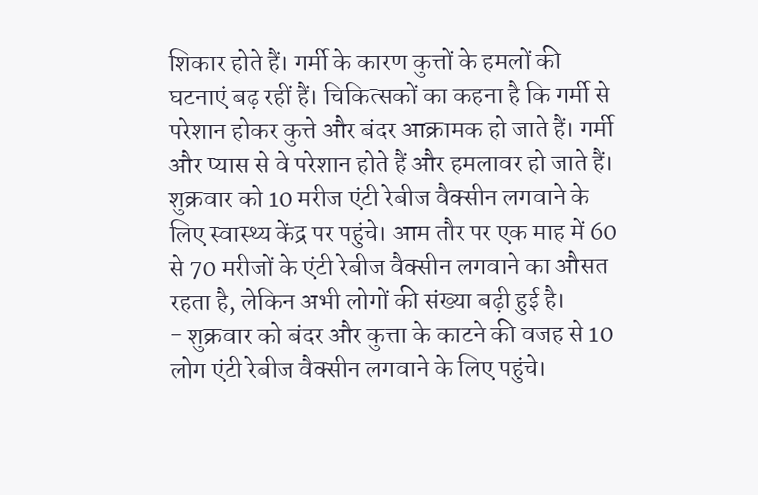शिकार होते हैं। गर्मी के कारण कुत्तों के हमलों की घटनाएं बढ़ रहीं हैं। चिकित्सकों का कहना है कि गर्मी से परेशान होकर कुत्ते और बंदर आक्रामक हो जाते हैं। गर्मी और प्यास से वे परेशान होते हैं और हमलावर हो जाते हैं। शुक्रवार को 10 मरीज एंटी रेबीज वैक्सीन लगवाने के लिए स्वास्थ्य केंद्र पर पहुंचे। आम तौर पर एक माह में 60 से 70 मरीजों के एंटी रेबीज वैक्सीन लगवाने का औसत रहता है, लेकिन अभी लोगों की संख्या बढ़ी हुई है।
- शुक्रवार को बंदर और कुत्ता के काटने की वजह से 10 लोग एंटी रेबीज वैक्सीन लगवाने के लिए पहुंचे।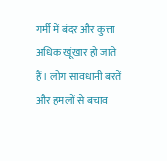गर्मी में बंदर और कुत्ता अधिक खूंखार हो जाते हैं। लोग सावधानी बरतें और हमलों से बचाव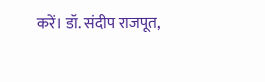करें। डॉ. संदीप राजपूत,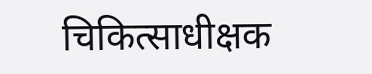चिकित्साधीक्षक